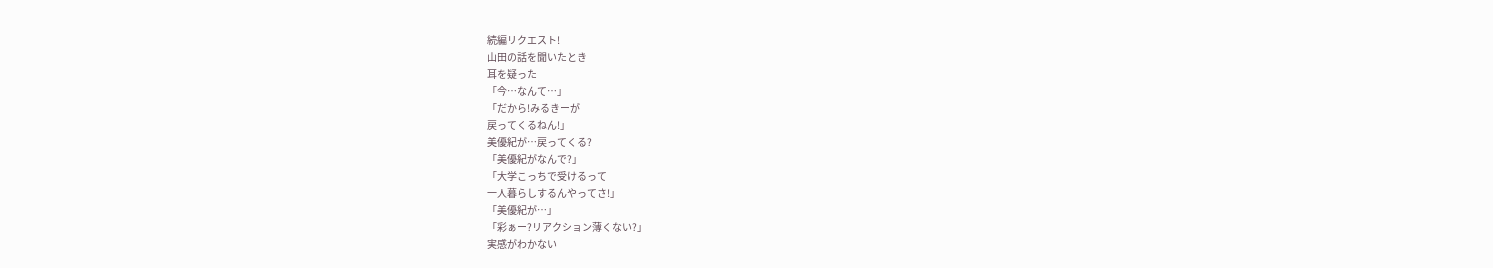続編リクエスト!
山田の話を聞いたとき
耳を疑った
「今…なんて…」
「だから!みるきーが
戻ってくるねん!」
美優紀が…戻ってくる?
「美優紀がなんで?」
「大学こっちで受けるって
一人暮らしするんやってさ!」
「美優紀が…」
「彩ぁー?リアクション薄くない?」
実感がわかない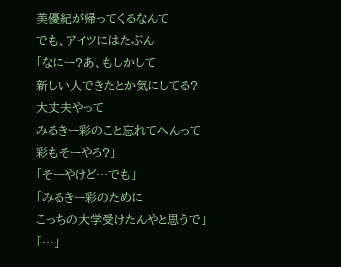美優紀が帰ってくるなんて
でも、アイツにはたぶん
「なにー?あ、もしかして
新しい人できたとか気にしてる?
大丈夫やって
みるきー彩のこと忘れてへんって
彩もそーやろ?」
「そーやけど…でも」
「みるきー彩のために
こっちの大学受けたんやと思うで」
「…」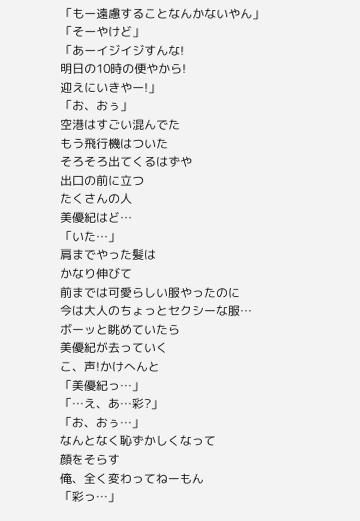「もー遠慮することなんかないやん」
「そーやけど」
「あーイジイジすんな!
明日の10時の便やから!
迎えにいきやー!」
「お、おぅ」
空港はすごい混んでた
もう飛行機はついた
そろそろ出てくるはずや
出口の前に立つ
たくさんの人
美優紀はど…
「いた…」
肩までやった髪は
かなり伸びて
前までは可愛らしい服やったのに
今は大人のちょっとセクシーな服…
ボーッと眺めていたら
美優紀が去っていく
こ、声!かけへんと
「美優紀っ…」
「…え、あ…彩?」
「お、おぅ…」
なんとなく恥ずかしくなって
顔をそらす
俺、全く変わってねーもん
「彩っ…」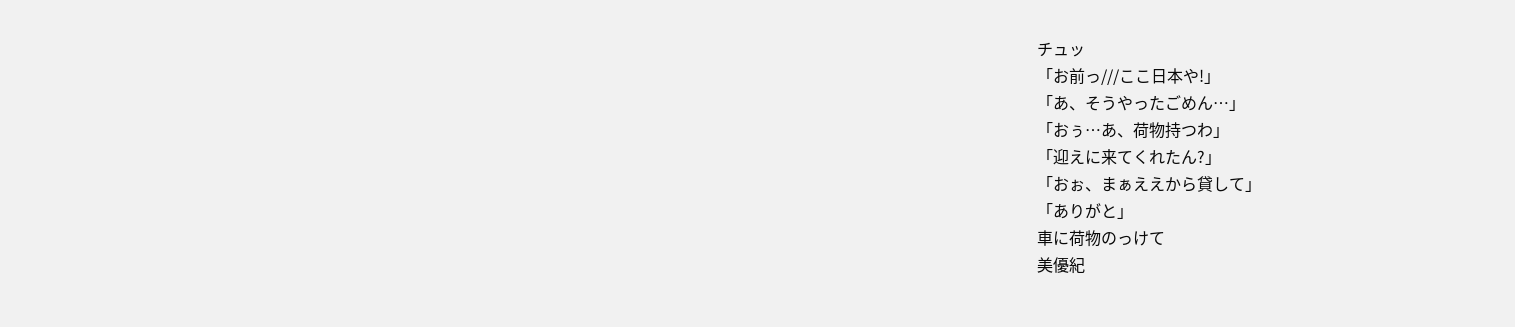チュッ
「お前っ///ここ日本や!」
「あ、そうやったごめん…」
「おぅ…あ、荷物持つわ」
「迎えに来てくれたん?」
「おぉ、まぁええから貸して」
「ありがと」
車に荷物のっけて
美優紀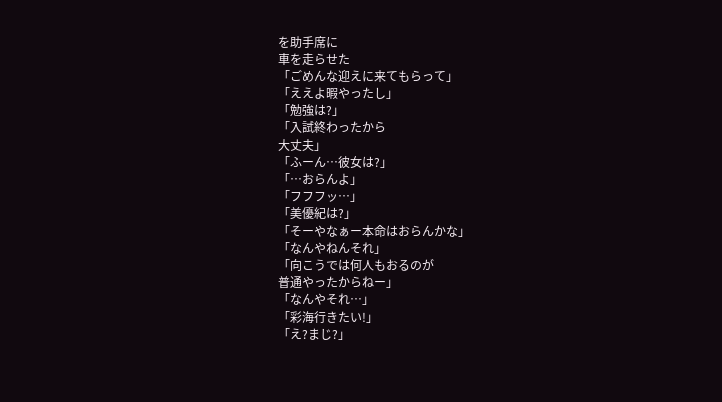を助手席に
車を走らせた
「ごめんな迎えに来てもらって」
「ええよ暇やったし」
「勉強は?」
「入試終わったから
大丈夫」
「ふーん…彼女は?」
「…おらんよ」
「フフフッ…」
「美優紀は?」
「そーやなぁー本命はおらんかな」
「なんやねんそれ」
「向こうでは何人もおるのが
普通やったからねー」
「なんやそれ…」
「彩海行きたい!」
「え?まじ?」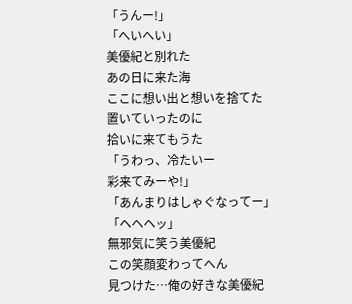「うんー!」
「へいへい」
美優紀と別れた
あの日に来た海
ここに想い出と想いを捨てた
置いていったのに
拾いに来てもうた
「うわっ、冷たいー
彩来てみーや!」
「あんまりはしゃぐなってー」
「ヘヘヘッ」
無邪気に笑う美優紀
この笑顔変わってへん
見つけた…俺の好きな美優紀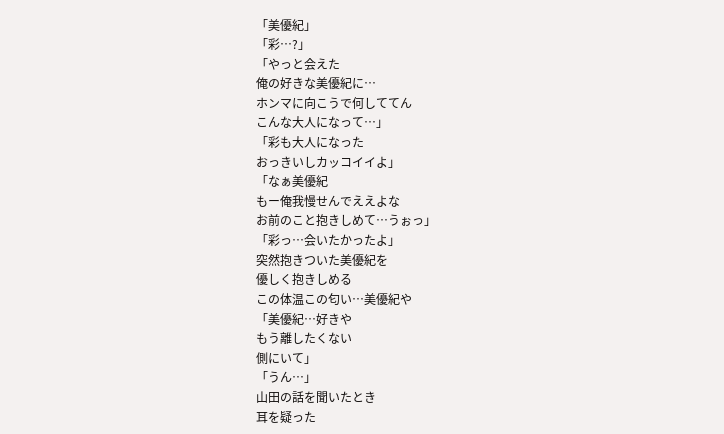「美優紀」
「彩…?」
「やっと会えた
俺の好きな美優紀に…
ホンマに向こうで何しててん
こんな大人になって…」
「彩も大人になった
おっきいしカッコイイよ」
「なぁ美優紀
もー俺我慢せんでええよな
お前のこと抱きしめて…うぉっ」
「彩っ…会いたかったよ」
突然抱きついた美優紀を
優しく抱きしめる
この体温この匂い…美優紀や
「美優紀…好きや
もう離したくない
側にいて」
「うん…」
山田の話を聞いたとき
耳を疑った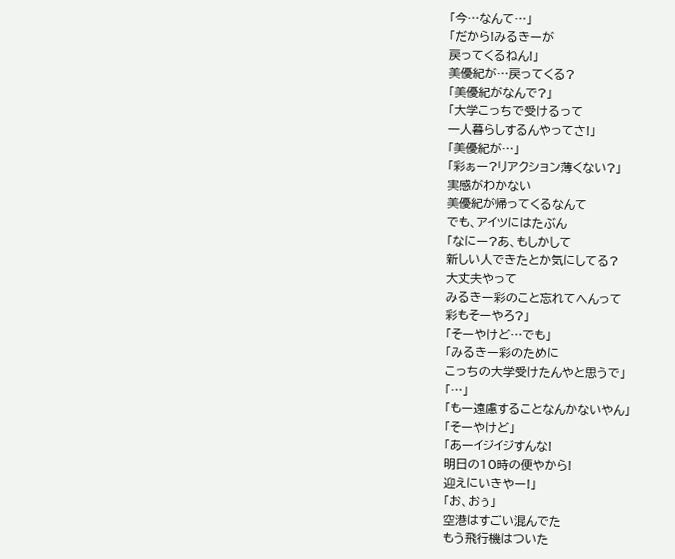「今…なんて…」
「だから!みるきーが
戻ってくるねん!」
美優紀が…戻ってくる?
「美優紀がなんで?」
「大学こっちで受けるって
一人暮らしするんやってさ!」
「美優紀が…」
「彩ぁー?リアクション薄くない?」
実感がわかない
美優紀が帰ってくるなんて
でも、アイツにはたぶん
「なにー?あ、もしかして
新しい人できたとか気にしてる?
大丈夫やって
みるきー彩のこと忘れてへんって
彩もそーやろ?」
「そーやけど…でも」
「みるきー彩のために
こっちの大学受けたんやと思うで」
「…」
「もー遠慮することなんかないやん」
「そーやけど」
「あーイジイジすんな!
明日の10時の便やから!
迎えにいきやー!」
「お、おぅ」
空港はすごい混んでた
もう飛行機はついた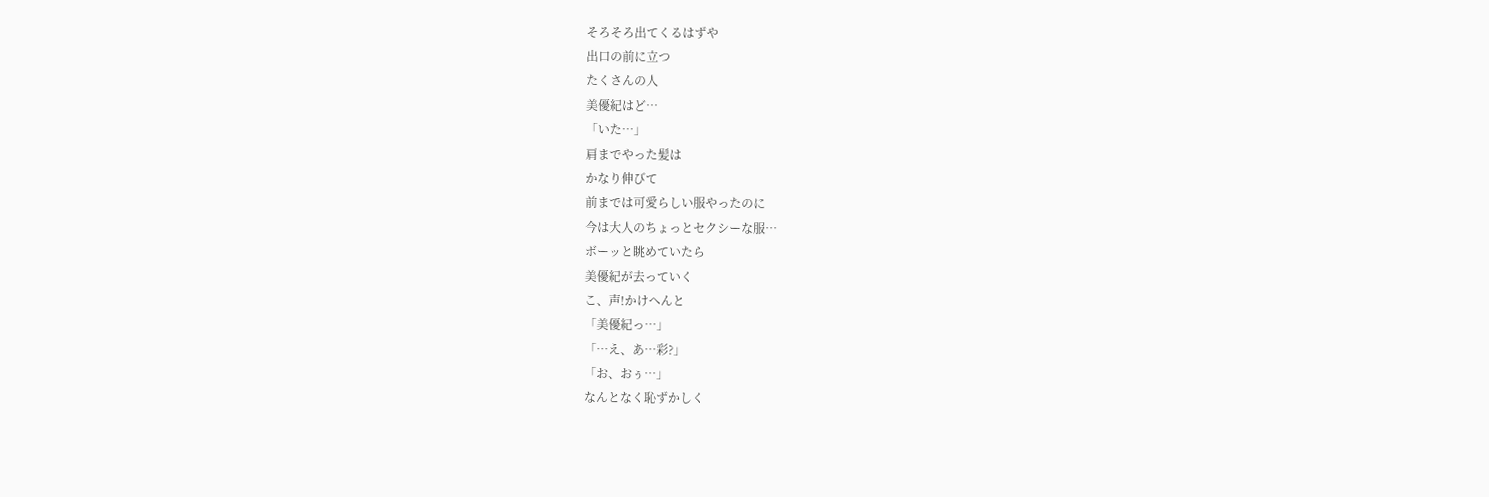そろそろ出てくるはずや
出口の前に立つ
たくさんの人
美優紀はど…
「いた…」
肩までやった髪は
かなり伸びて
前までは可愛らしい服やったのに
今は大人のちょっとセクシーな服…
ボーッと眺めていたら
美優紀が去っていく
こ、声!かけへんと
「美優紀っ…」
「…え、あ…彩?」
「お、おぅ…」
なんとなく恥ずかしく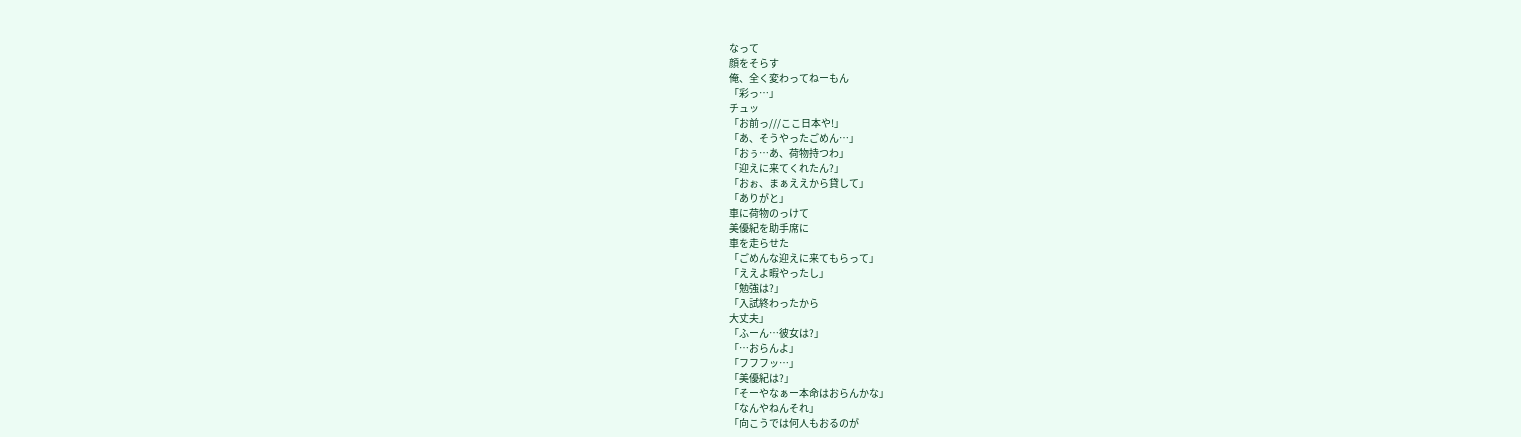なって
顔をそらす
俺、全く変わってねーもん
「彩っ…」
チュッ
「お前っ///ここ日本や!」
「あ、そうやったごめん…」
「おぅ…あ、荷物持つわ」
「迎えに来てくれたん?」
「おぉ、まぁええから貸して」
「ありがと」
車に荷物のっけて
美優紀を助手席に
車を走らせた
「ごめんな迎えに来てもらって」
「ええよ暇やったし」
「勉強は?」
「入試終わったから
大丈夫」
「ふーん…彼女は?」
「…おらんよ」
「フフフッ…」
「美優紀は?」
「そーやなぁー本命はおらんかな」
「なんやねんそれ」
「向こうでは何人もおるのが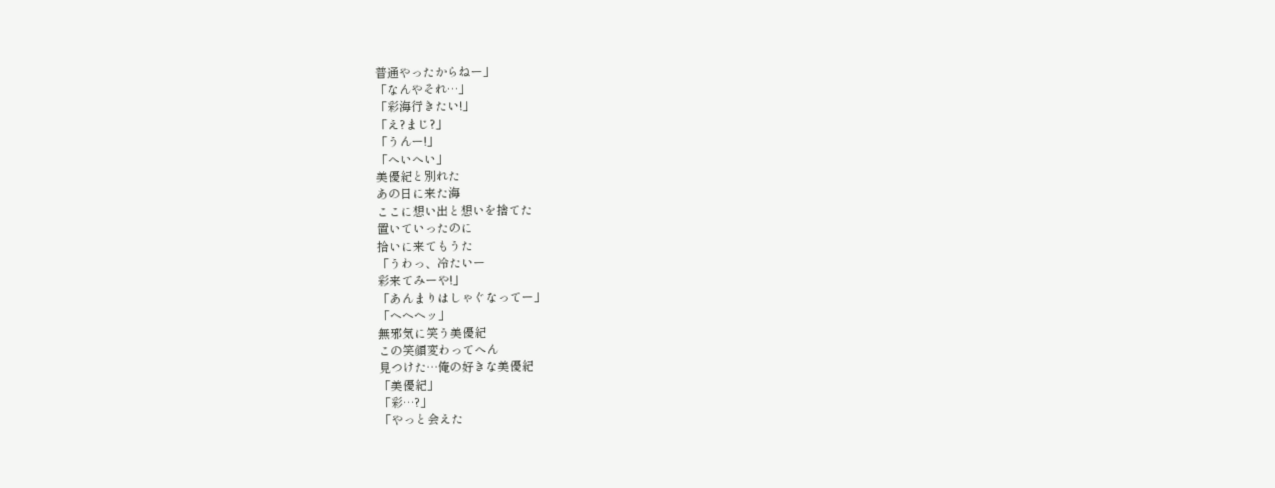普通やったからねー」
「なんやそれ…」
「彩海行きたい!」
「え?まじ?」
「うんー!」
「へいへい」
美優紀と別れた
あの日に来た海
ここに想い出と想いを捨てた
置いていったのに
拾いに来てもうた
「うわっ、冷たいー
彩来てみーや!」
「あんまりはしゃぐなってー」
「ヘヘヘッ」
無邪気に笑う美優紀
この笑顔変わってへん
見つけた…俺の好きな美優紀
「美優紀」
「彩…?」
「やっと会えた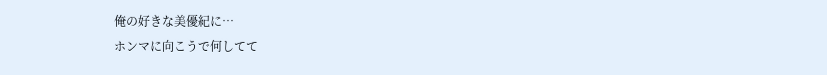俺の好きな美優紀に…
ホンマに向こうで何してて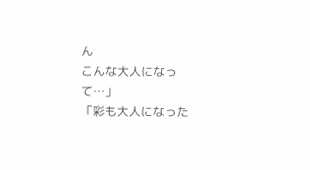ん
こんな大人になって…」
「彩も大人になった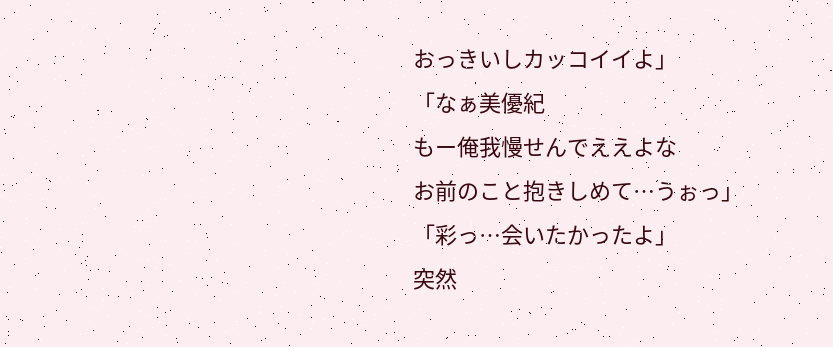おっきいしカッコイイよ」
「なぁ美優紀
もー俺我慢せんでええよな
お前のこと抱きしめて…うぉっ」
「彩っ…会いたかったよ」
突然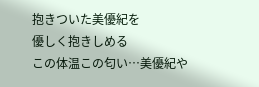抱きついた美優紀を
優しく抱きしめる
この体温この匂い…美優紀や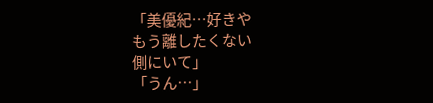「美優紀…好きや
もう離したくない
側にいて」
「うん…」